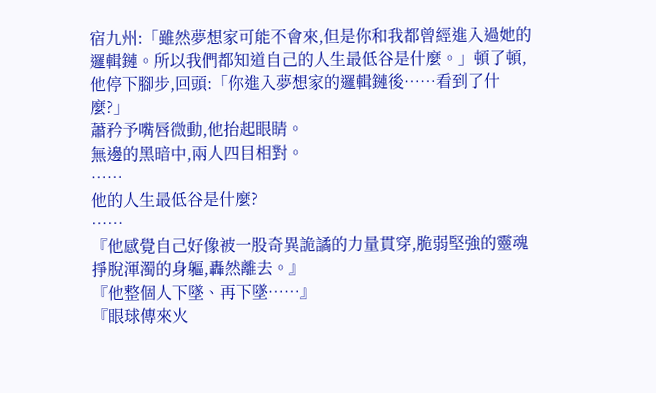宿九州:「雖然夢想家可能不會來,但是你和我都曾經進入過她的邏輯鏈。所以我們都知道自己的人生最低谷是什麼。」頓了頓,他停下腳步,回頭:「你進入夢想家的邏輯鏈後……看到了什麼?」
蕭矜予嘴唇微動,他抬起眼睛。
無邊的黑暗中,兩人四目相對。
……
他的人生最低谷是什麼?
……
『他感覺自己好像被一股奇異詭譎的力量貫穿,脆弱堅強的靈魂掙脫渾濁的身軀,轟然離去。』
『他整個人下墜、再下墜……』
『眼球傳來火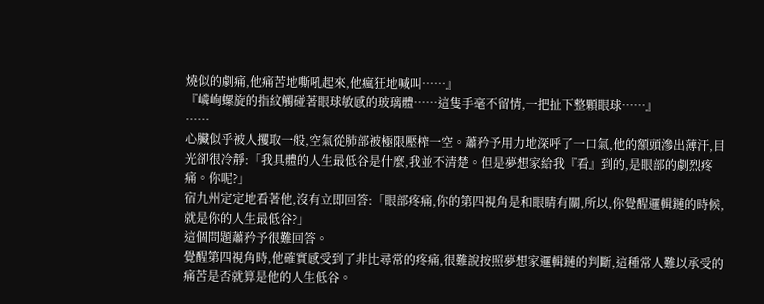燒似的劇痛,他痛苦地嘶吼起來,他瘋狂地喊叫……』
『嶙峋螺旋的指紋觸碰著眼球敏感的玻璃體……這隻手毫不留情,一把扯下整顆眼球……』
……
心臟似乎被人攫取一般,空氣從肺部被極限壓榨一空。蕭矜予用力地深呼了一口氣,他的額頭滲出薄汗,目光卻很冷靜:「我具體的人生最低谷是什麼,我並不清楚。但是夢想家給我『看』到的,是眼部的劇烈疼痛。你呢?」
宿九州定定地看著他,沒有立即回答:「眼部疼痛,你的第四視角是和眼睛有關,所以,你覺醒邏輯鏈的時候,就是你的人生最低谷?」
這個問題蕭矜予很難回答。
覺醒第四視角時,他確實感受到了非比尋常的疼痛,很難說按照夢想家邏輯鏈的判斷,這種常人難以承受的痛苦是否就算是他的人生低谷。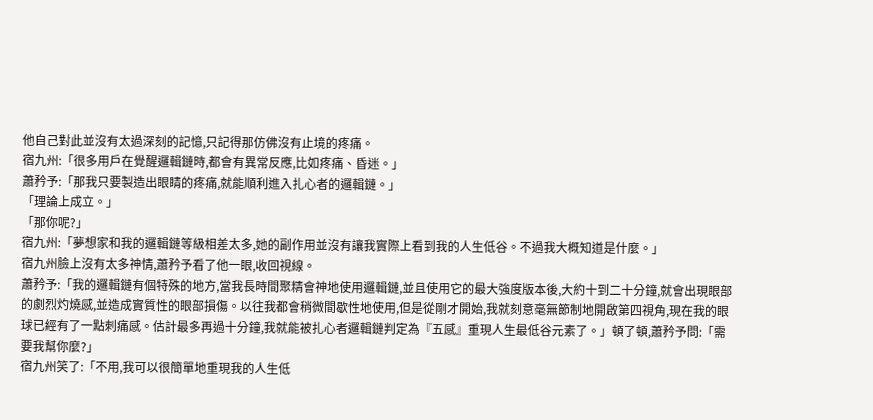他自己對此並沒有太過深刻的記憶,只記得那仿佛沒有止境的疼痛。
宿九州:「很多用戶在覺醒邏輯鏈時,都會有異常反應,比如疼痛、昏迷。」
蕭矜予:「那我只要製造出眼睛的疼痛,就能順利進入扎心者的邏輯鏈。」
「理論上成立。」
「那你呢?」
宿九州:「夢想家和我的邏輯鏈等級相差太多,她的副作用並沒有讓我實際上看到我的人生低谷。不過我大概知道是什麼。」
宿九州臉上沒有太多神情,蕭矜予看了他一眼,收回視線。
蕭矜予:「我的邏輯鏈有個特殊的地方,當我長時間聚精會神地使用邏輯鏈,並且使用它的最大強度版本後,大約十到二十分鐘,就會出現眼部的劇烈灼燒感,並造成實質性的眼部損傷。以往我都會稍微間歇性地使用,但是從剛才開始,我就刻意毫無節制地開啟第四視角,現在我的眼球已經有了一點刺痛感。估計最多再過十分鐘,我就能被扎心者邏輯鏈判定為『五感』重現人生最低谷元素了。」頓了頓,蕭矜予問:「需要我幫你麼?」
宿九州笑了:「不用,我可以很簡單地重現我的人生低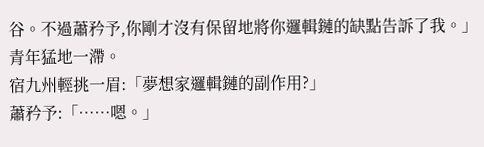谷。不過蕭矜予,你剛才沒有保留地將你邏輯鏈的缺點告訴了我。」
青年猛地一滯。
宿九州輕挑一眉:「夢想家邏輯鏈的副作用?」
蕭矜予:「……嗯。」